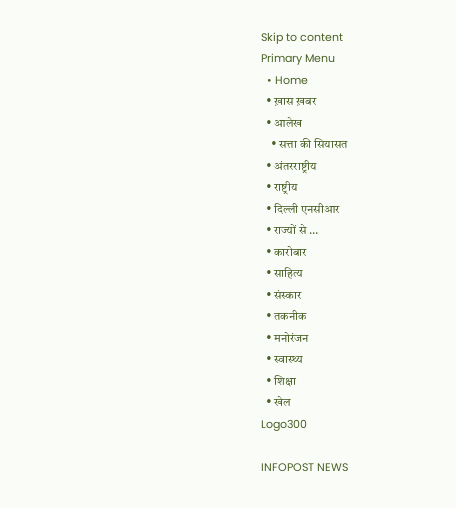Skip to content
Primary Menu
  • Home
  • ख़ास ख़बर
  • आलेख
    • सत्ता की सियासत
  • अंतरराष्ट्रीय
  • राष्ट्रीय
  • दिल्ली एनसीआर
  • राज्यों से …
  • कारोबार
  • साहित्य
  • संस्कार
  • तकनीक
  • मनोरंजन
  • स्वास्थ्य
  • शिक्षा
  • खेल
Logo300

INFOPOST NEWS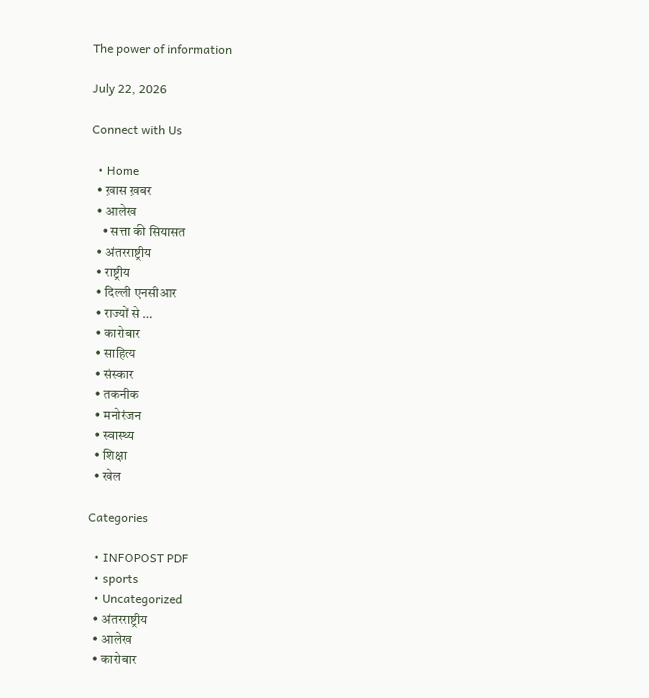The power of information

July 22, 2026

Connect with Us

  • Home
  • ख़ास ख़बर
  • आलेख
    • सत्ता की सियासत
  • अंतरराष्ट्रीय
  • राष्ट्रीय
  • दिल्ली एनसीआर
  • राज्यों से …
  • कारोबार
  • साहित्य
  • संस्कार
  • तकनीक
  • मनोरंजन
  • स्वास्थ्य
  • शिक्षा
  • खेल

Categories

  • INFOPOST PDF
  • sports
  • Uncategorized
  • अंतरराष्ट्रीय
  • आलेख
  • कारोबार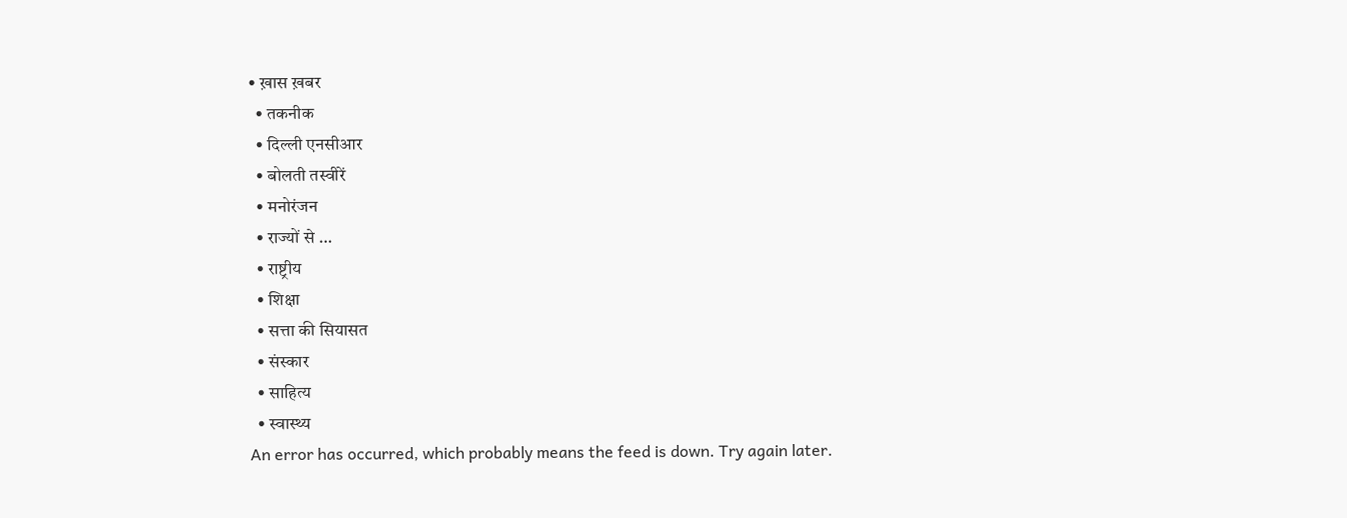• ख़ास ख़बर
  • तकनीक
  • दिल्ली एनसीआर
  • बोलती तस्वीरें
  • मनोरंजन
  • राज्यों से …
  • राष्ट्रीय
  • शिक्षा
  • सत्ता की सियासत
  • संस्कार
  • साहित्य
  • स्वास्थ्य
An error has occurred, which probably means the feed is down. Try again later.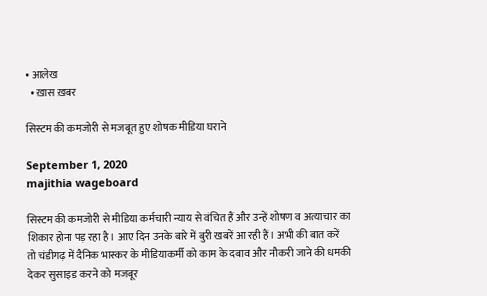• आलेख
  • ख़ास ख़बर

सिस्टम की कमजोरी से मजबूत हुए शोषक मीडिया घराने

September 1, 2020
majithia wageboard

सिस्टम की कमजोरी से मीडिया कर्मचारी न्याय से वंचित हैं और उन्हें शोषण व अत्याचार का शिकार होना पड़ रहा है। आए दिन उनके बारे में बुरी खबरें आ रही हैं। अभी की बात करें तो चंडीगढ़ में दैनिक भास्कर के मीडियाकर्मी को काम के दबाव और नौकरी जाने की धमकी देकर सुसाइड करने को मजबूर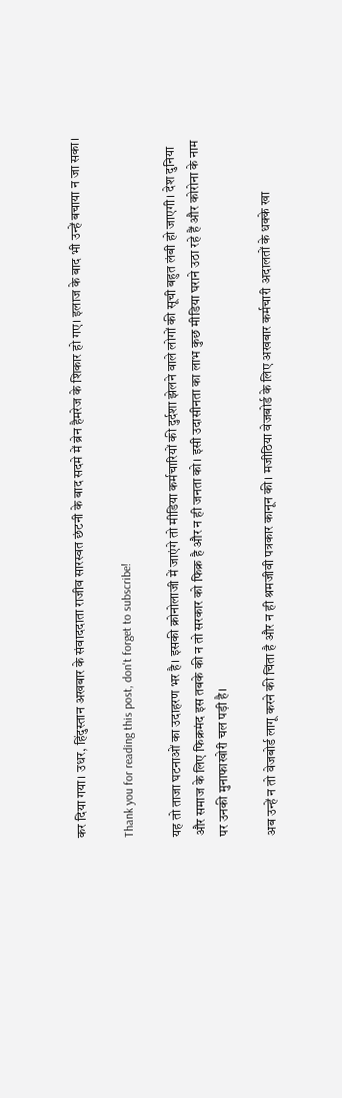कर दिया गया। उधर, हिंदुस्तान अखबार के संवाददाता राजीव सारस्वत छंटनी के बाद सदमे में ब्रेन हैमरेज के शिकार हो गए। इलाज के बाद भी उन्हें बचाया न जा सका।

Thank you for reading this post, don't forget to subscribe!

यह तो ताजा घटनाओं का उदाहरण भर है। इसकी क्रोनोलाजी में जाएंगे तो मीडिया कर्मचारियों की दुर्दशा झेलने वाले लोगों की सूची बहुत लंबी हो जाएगी। देश दुनिया और समाज के लिए फिक्रमंद इस तबके की न तो सरकार को फिक्र है और न ही जनता को। इसी उदासीनता का लाभ कुछ मीडिया घराने उठा रहे हैं और कोरोना के नाम पर उनकी मुनाफाखोरी चल पड़ी है।

अब उन्हें न तो वेजबोर्ड लागू करने की चिंता है और न ही श्रमजीवी पत्रकार कानून की। मजीठिया वेजबोर्ड के लिए अखबार कर्मचारी अदालतों के धक्के खा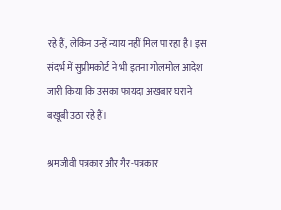रहे हैं, लेकिन उन्हें न्याय नहीं मिल पा रहा है। इस संदर्भ में सुप्रीमकोर्ट ने भी इतना गोलमोल आदेश जारी किया कि उसका फायदा अखबार घराने बखूबी उठा रहे हैं।

श्रमजीवी पत्रकार और गैर-पत्रकार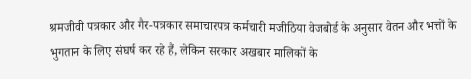श्रमजीवी पत्रकार और गैर-पत्रकार समाचारपत्र कर्मचारी मजीठिया वेजबोर्ड के अनुसार वेतन और भत्तों के भुगतान के लिए संघर्ष कर रहे हैं, लेकिन सरकार अखबार मालिकों के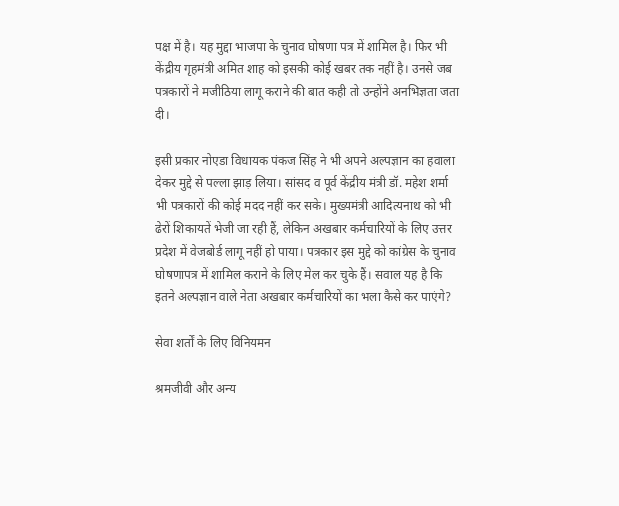पक्ष में है। यह मुद्दा भाजपा के चुनाव घोषणा पत्र में शामिल है। फिर भी केंद्रीय गृहमंत्री अमित शाह को इसकी कोई खबर तक नहीं है। उनसे जब पत्रकारों ने मजीठिया लागू कराने की बात कही तो उन्होंने अनभिज्ञता जता दी।

इसी प्रकार नोएडा विधायक पंकज सिंह ने भी अपने अल्पज्ञान का हवाला देकर मुद्दे से पल्ला झाड़ लिया। सांसद व पूर्व केंद्रीय मंत्री डॉ. महेश शर्मा भी पत्रकारों की कोई मदद नहीं कर सके। मुख्यमंत्री आदित्यनाथ को भी ढेरों शिकायतें भेजी जा रही हैं, लेकिन अखबार कर्मचारियों के लिए उत्तर प्रदेश में वेजबोर्ड लागू नहीं हो पाया। पत्रकार इस मुद्दे को कांग्रेस के चुनाव घोषणापत्र में शामिल कराने के लिए मेल कर चुके हैं। सवाल यह है कि इतने अल्पज्ञान वाले नेता अखबार कर्मचारियों का भला कैसे कर पाएंगे?

सेवा शर्तों के लिए विनियमन

श्रमजीवी और अन्य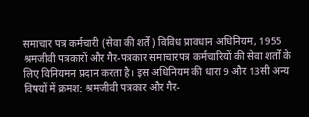समाचार पत्र कर्मचारी (सेवा की शर्तें) विविध प्रावधान अधिनियम, 1955 श्रमजीवी पत्रकारों और गैर-पत्रकार समाचारपत्र कर्मचारियों की सेवा शर्तों के लिए विनियमन प्रदान करता है। इस अधिनियम की धारा 9 और 13सी अन्य विषयों में क्रमश: श्रमजीवी पत्रकार और गैर-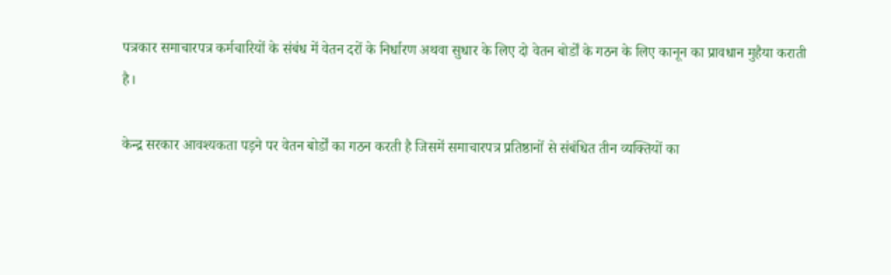पत्रकार समाचारपत्र कर्मचारियों के संबंध में वेतन दरों के निर्धारण अथवा सुधार के लिए दो वेतन बोर्डों के गठन के लिए कानून का प्रावधान मुहैया कराती है।

केन्द्र सरकार आवश्यकता पड़ने पर वेतन बोर्डों का गठन करती है जिसमें समाचारपत्र प्रतिष्ठानों से संबंधित तीन व्यक्तियों का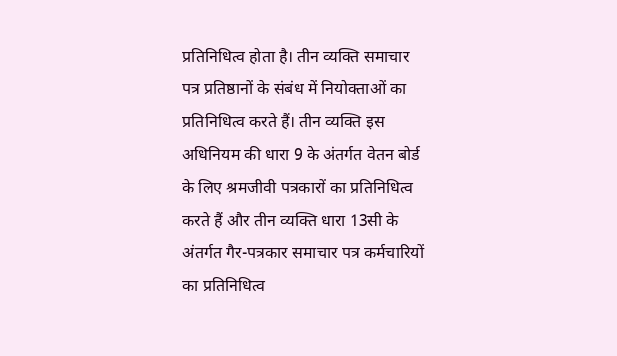प्रतिनिधित्व होता है। तीन व्यक्ति समाचार पत्र प्रतिष्ठानों के संबंध में नियोक्ताओं का प्रतिनिधित्व करते हैं। तीन व्यक्ति इस अधिनियम की धारा 9 के अंतर्गत वेतन बोर्ड के लिए श्रमजीवी पत्रकारों का प्रतिनिधित्व करते हैं और तीन व्यक्ति धारा 13सी के अंतर्गत गैर-पत्रकार समाचार पत्र कर्मचारियों का प्रतिनिधित्व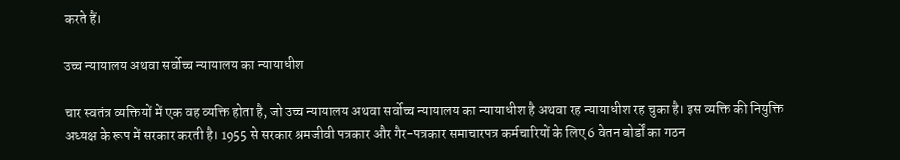करते हैं।

उच्च न्यायालय अथवा सर्वोच्च न्यायालय का न्यायाधीश

चार स्वतंत्र व्यक्तियों में एक वह व्यक्ति होता है, जो उच्च न्यायालय अथवा सर्वोच्च न्यायालय का न्यायाधीश है अथवा रह न्यायाधीश रह चुका है। इस व्यक्ति की नियुक्ति अध्यक्ष के रूप में सरकार करती है। 1955 से सरकार श्रमजीवी पत्रकार और गैर-पत्रकार समाचारपत्र कर्मचारियों के लिए 6 वेतन बोर्डों का गठन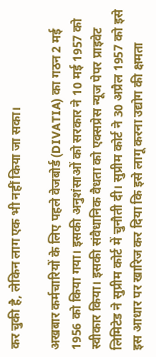कर चुकी है, लेकिन लाग एक भी नहीं किया जा सका।

अखबार कर्मचारियों के लिए पहले वेजबोर्ड (DIVATIA) का गठन 2 मई 1956 को किया गया। इसकी अनुशंसाओं को सरकार ने 10 मई 1957 को स्वीकार किया। इसकी संवैधानिक वैधता को एक्सप्रेस न्यूज पेपर प्राइवेट लिमिटेड ने सुप्रीम कोर्ट में चुनौती दी। सुप्रीम कोर्ट ने 30 अप्रैल 1957 को इसे इस आधार पर खारिज कर दिया कि इसे लागू करना उद्योग की क्षमता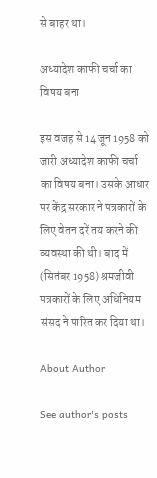से बाहर था।

अध्यादेश काफी चर्चा का विषय बना

इस वजह से 14 जून 1958 को जारी अध्यादेश काफी चर्चा का विषय बना। उसके आधार पर केंद्र सरकार ने पत्रकारों के लिए वेतन दरें तय करने की व्यवस्था की थी। बाद में (सितंबर 1958) श्रमजीवी पत्रकारों के लिए अधिनियम संसद ने पारित कर दिया था।

About Author

See author's posts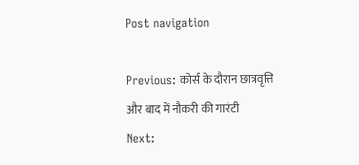Post navigation

Previous: कोर्स के दौरान छात्रवृत्ति और बाद में नौकरी की गारंटी
Next: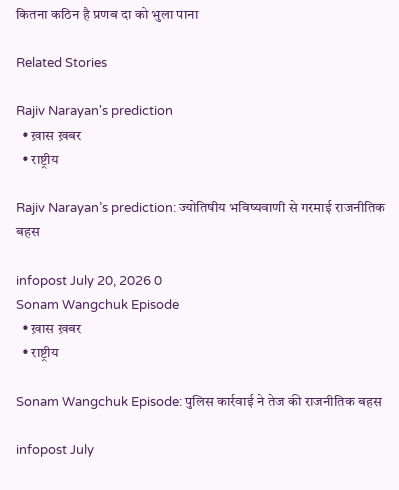कितना कठिन है प्रणब दा को भुला पाना

Related Stories

Rajiv Narayan's prediction
  • ख़ास ख़बर
  • राष्ट्रीय

Rajiv Narayan’s prediction: ज्योतिषीय भविष्यवाणी से गरमाई राजनीतिक बहस

infopost July 20, 2026 0
Sonam Wangchuk Episode
  • ख़ास ख़बर
  • राष्ट्रीय

Sonam Wangchuk Episode: पुलिस कार्रवाई ने तेज की राजनीतिक बहस

infopost July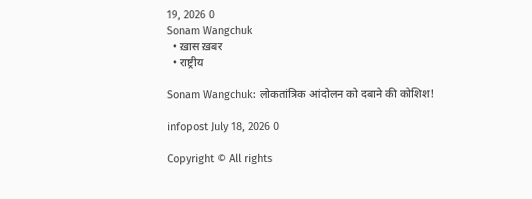19, 2026 0
Sonam Wangchuk
  • ख़ास ख़बर
  • राष्ट्रीय

Sonam Wangchuk: लोकतांत्रिक आंदोलन को दबाने की कोशिश!

infopost July 18, 2026 0

Copyright © All rights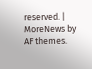reserved. | MoreNews by AF themes.